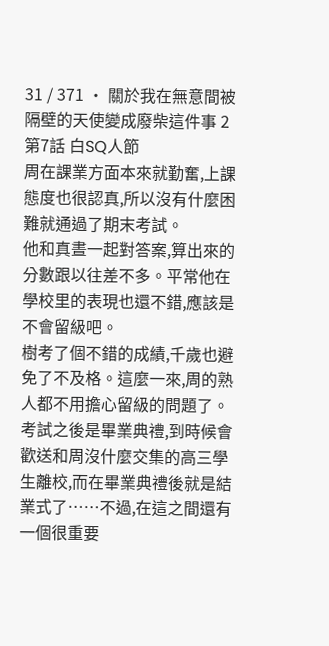31 / 371 · 關於我在無意間被隔壁的天使變成廢柴這件事 2
第7話 白SQ人節
周在課業方面本來就勤奮,上課態度也很認真,所以沒有什麼困難就通過了期末考試。
他和真晝一起對答案,算出來的分數跟以往差不多。平常他在學校里的表現也還不錯,應該是不會留級吧。
樹考了個不錯的成績,千歲也避免了不及格。這麼一來,周的熟人都不用擔心留級的問題了。
考試之後是畢業典禮,到時候會歡送和周沒什麼交集的高三學生離校,而在畢業典禮後就是結業式了……不過,在這之間還有一個很重要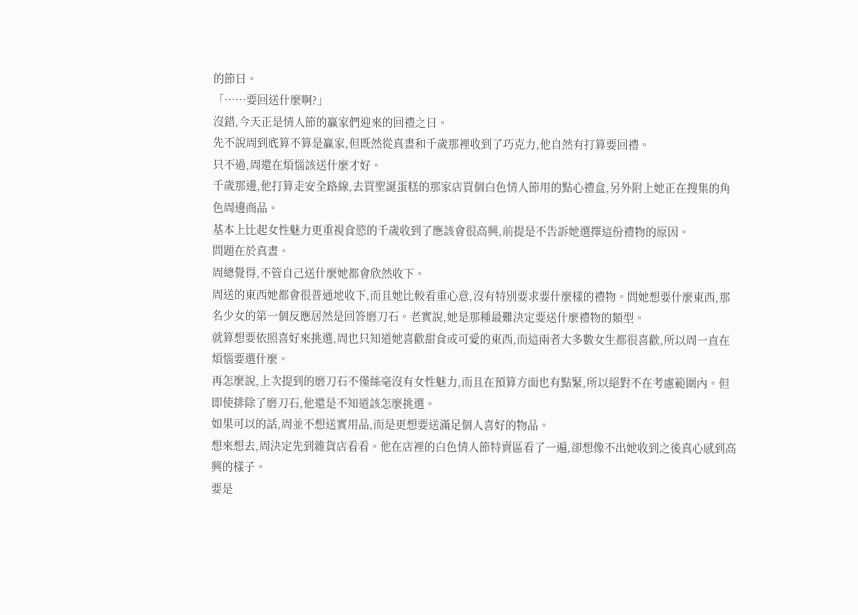的節日。
「……要回送什麼啊?」
沒錯,今天正是情人節的贏家們迎來的回禮之日。
先不說周到底算不算是贏家,但既然從真晝和千歲那裡收到了巧克力,他自然有打算要回禮。
只不過,周還在煩惱該送什麼才好。
千歲那邊,他打算走安全路線,去買聖誕蛋糕的那家店買個白色情人節用的點心禮盒,另外附上她正在搜集的角色周邊商品。
基本上比起女性魅力更重視食慾的千歲收到了應該會很高興,前提是不告訴她選擇這份禮物的原因。
問題在於真晝。
周總覺得,不管自己送什麼她都會欣然收下。
周送的東西她都會很普通地收下,而且她比較看重心意,沒有特別要求要什麼樣的禮物。問她想要什麼東西,那名少女的第一個反應居然是回答磨刀石。老實說,她是那種最難決定要送什麼禮物的類型。
就算想要依照喜好來挑選,周也只知道她喜歡甜食或可愛的東西,而這兩者大多數女生都很喜歡,所以周一直在煩惱要選什麼。
再怎麼說,上次提到的磨刀石不僅絲毫沒有女性魅力,而且在預算方面也有點緊,所以絕對不在考慮範圍內。但即使排除了磨刀石,他還是不知道該怎麼挑選。
如果可以的話,周並不想送實用品,而是更想要送滿足個人喜好的物品。
想來想去,周決定先到雜貨店看看。他在店裡的白色情人節特賣區看了一遍,卻想像不出她收到之後真心感到高興的樣子。
要是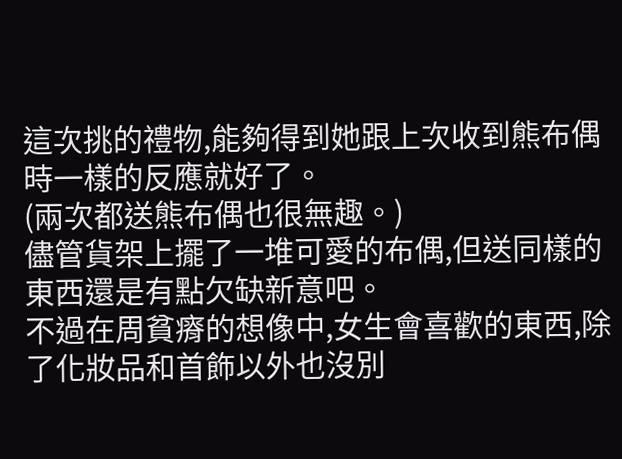這次挑的禮物,能夠得到她跟上次收到熊布偶時一樣的反應就好了。
(兩次都送熊布偶也很無趣。)
儘管貨架上擺了一堆可愛的布偶,但送同樣的東西還是有點欠缺新意吧。
不過在周貧瘠的想像中,女生會喜歡的東西,除了化妝品和首飾以外也沒別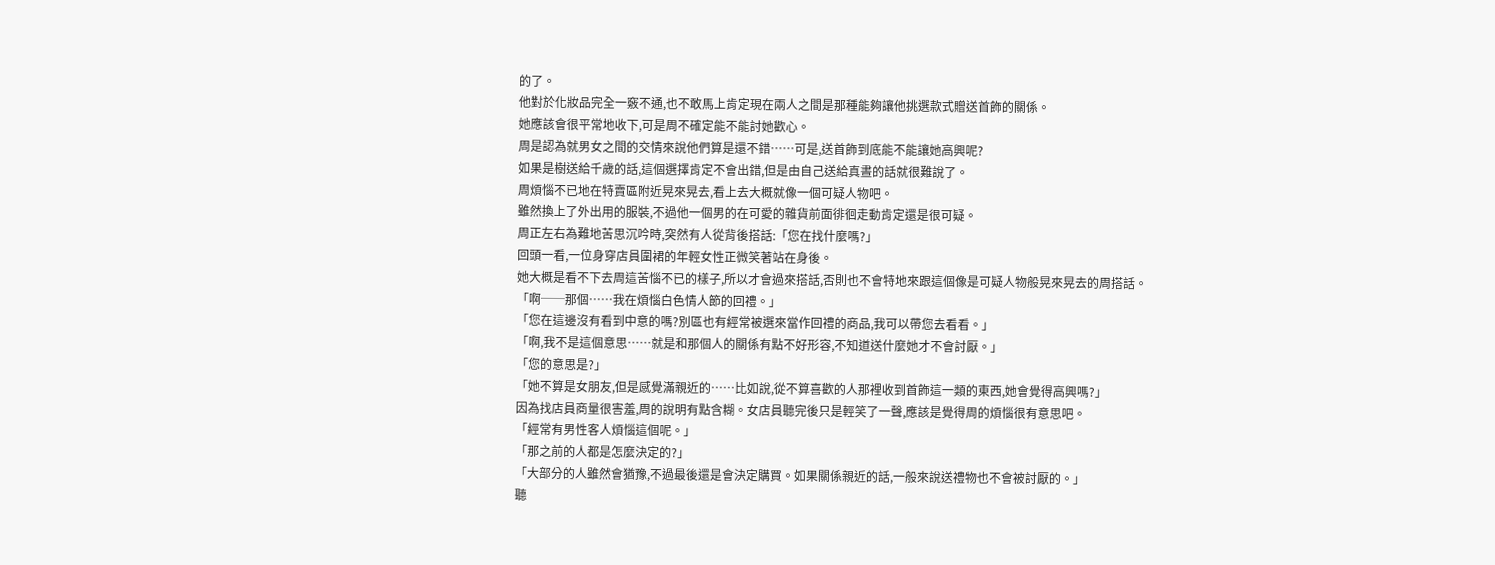的了。
他對於化妝品完全一竅不通,也不敢馬上肯定現在兩人之間是那種能夠讓他挑選款式贈送首飾的關係。
她應該會很平常地收下,可是周不確定能不能討她歡心。
周是認為就男女之間的交情來說他們算是還不錯……可是,送首飾到底能不能讓她高興呢?
如果是樹送給千歲的話,這個選擇肯定不會出錯,但是由自己送給真晝的話就很難說了。
周煩惱不已地在特賣區附近晃來晃去,看上去大概就像一個可疑人物吧。
雖然換上了外出用的服裝,不過他一個男的在可愛的雜貨前面徘徊走動肯定還是很可疑。
周正左右為難地苦思沉吟時,突然有人從背後搭話:「您在找什麼嗎?」
回頭一看,一位身穿店員圍裙的年輕女性正微笑著站在身後。
她大概是看不下去周這苦惱不已的樣子,所以才會過來搭話,否則也不會特地來跟這個像是可疑人物般晃來晃去的周搭話。
「啊──那個……我在煩惱白色情人節的回禮。」
「您在這邊沒有看到中意的嗎?別區也有經常被選來當作回禮的商品,我可以帶您去看看。」
「啊,我不是這個意思……就是和那個人的關係有點不好形容,不知道送什麼她才不會討厭。」
「您的意思是?」
「她不算是女朋友,但是感覺滿親近的……比如說,從不算喜歡的人那裡收到首飾這一類的東西,她會覺得高興嗎?」
因為找店員商量很害羞,周的說明有點含糊。女店員聽完後只是輕笑了一聲,應該是覺得周的煩惱很有意思吧。
「經常有男性客人煩惱這個呢。」
「那之前的人都是怎麼決定的?」
「大部分的人雖然會猶豫,不過最後還是會決定購買。如果關係親近的話,一般來說送禮物也不會被討厭的。」
聽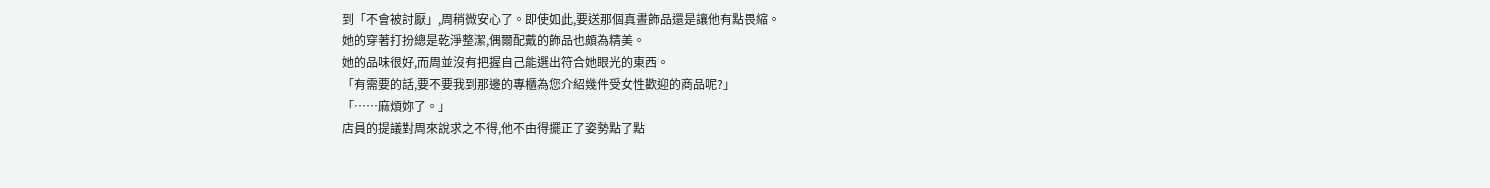到「不會被討厭」,周稍微安心了。即使如此,要送那個真晝飾品還是讓他有點畏縮。
她的穿著打扮總是乾淨整潔,偶爾配戴的飾品也頗為精美。
她的品味很好,而周並沒有把握自己能選出符合她眼光的東西。
「有需要的話,要不要我到那邊的專櫃為您介紹幾件受女性歡迎的商品呢?」
「……麻煩妳了。」
店員的提議對周來說求之不得,他不由得擺正了姿勢點了點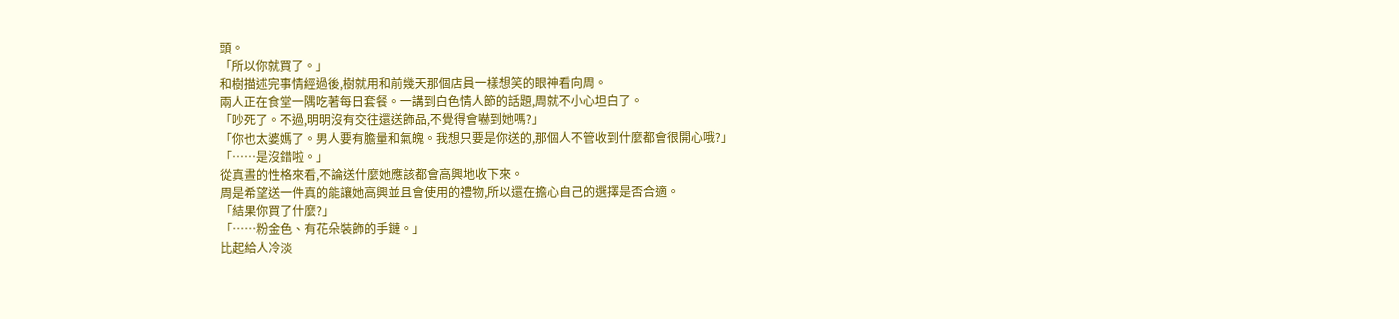頭。
「所以你就買了。」
和樹描述完事情經過後,樹就用和前幾天那個店員一樣想笑的眼神看向周。
兩人正在食堂一隅吃著每日套餐。一講到白色情人節的話題,周就不小心坦白了。
「吵死了。不過,明明沒有交往還送飾品,不覺得會嚇到她嗎?」
「你也太婆媽了。男人要有膽量和氣魄。我想只要是你送的,那個人不管收到什麼都會很開心哦?」
「……是沒錯啦。」
從真晝的性格來看,不論送什麼她應該都會高興地收下來。
周是希望送一件真的能讓她高興並且會使用的禮物,所以還在擔心自己的選擇是否合適。
「結果你買了什麼?」
「……粉金色、有花朵裝飾的手鏈。」
比起給人冷淡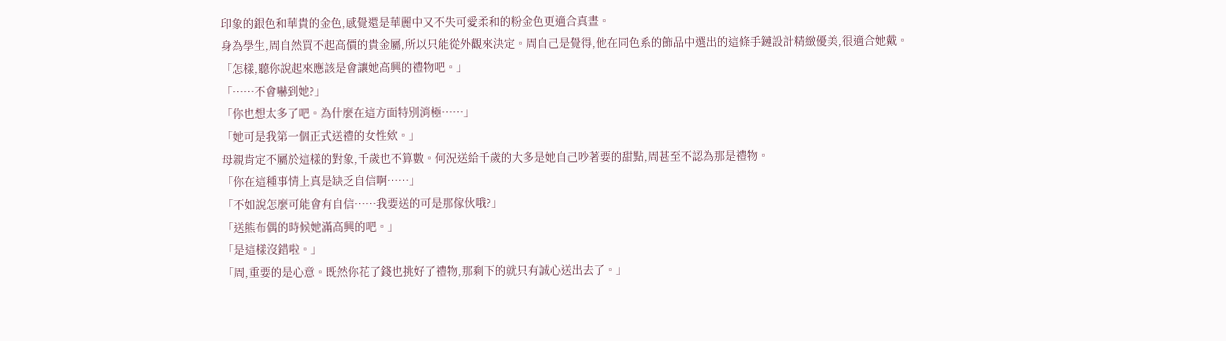印象的銀色和華貴的金色,感覺還是華麗中又不失可愛柔和的粉金色更適合真晝。
身為學生,周自然買不起高價的貴金屬,所以只能從外觀來決定。周自己是覺得,他在同色系的飾品中選出的這條手鏈設計精緻優美,很適合她戴。
「怎樣,聽你說起來應該是會讓她高興的禮物吧。」
「……不會嚇到她?」
「你也想太多了吧。為什麼在這方面特別消極……」
「她可是我第一個正式送禮的女性欸。」
母親肯定不屬於這樣的對象,千歲也不算數。何況送給千歲的大多是她自己吵著要的甜點,周甚至不認為那是禮物。
「你在這種事情上真是缺乏自信啊……」
「不如說怎麼可能會有自信……我要送的可是那傢伙哦?」
「送熊布偶的時候她滿高興的吧。」
「是這樣沒錯啦。」
「周,重要的是心意。既然你花了錢也挑好了禮物,那剩下的就只有誠心送出去了。」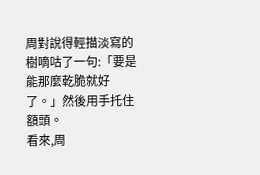周對說得輕描淡寫的樹嘀咕了一句:「要是能那麼乾脆就好了。」然後用手托住額頭。
看來,周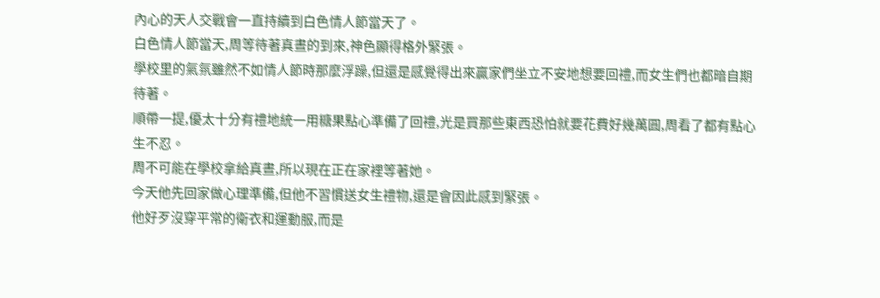內心的天人交戰會一直持續到白色情人節當天了。
白色情人節當天,周等待著真晝的到來,神色顯得格外緊張。
學校里的氣氛雖然不如情人節時那麼浮躁,但還是感覺得出來贏家們坐立不安地想要回禮,而女生們也都暗自期待著。
順帶一提,優太十分有禮地統一用糖果點心準備了回禮,光是買那些東西恐怕就要花費好幾萬圓,周看了都有點心生不忍。
周不可能在學校拿給真晝,所以現在正在家裡等著她。
今天他先回家做心理準備,但他不習慣送女生禮物,還是會因此感到緊張。
他好歹沒穿平常的衛衣和運動服,而是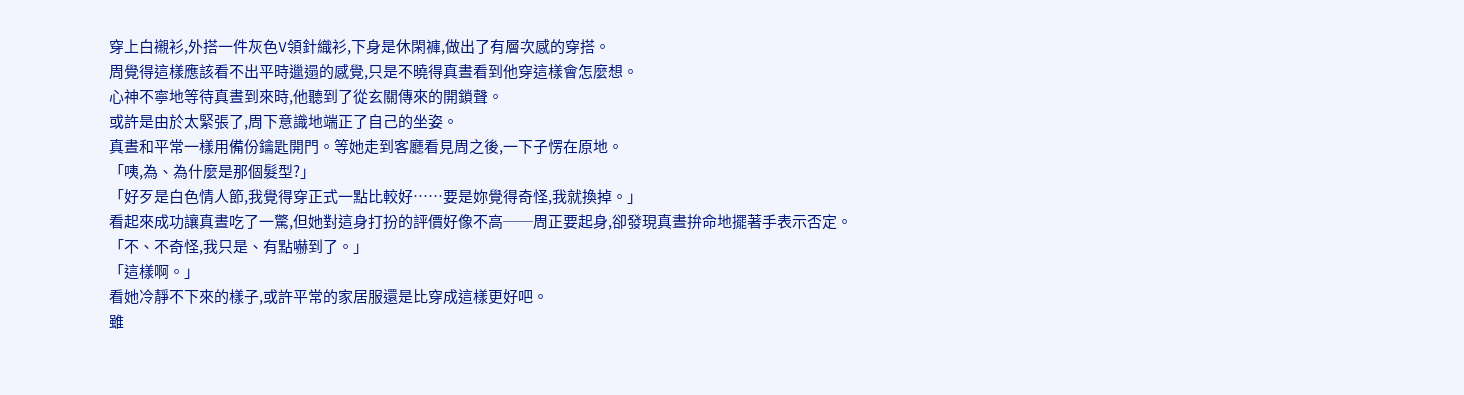穿上白襯衫,外搭一件灰色V領針織衫,下身是休閑褲,做出了有層次感的穿搭。
周覺得這樣應該看不出平時邋遢的感覺,只是不曉得真晝看到他穿這樣會怎麼想。
心神不寧地等待真晝到來時,他聽到了從玄關傳來的開鎖聲。
或許是由於太緊張了,周下意識地端正了自己的坐姿。
真晝和平常一樣用備份鑰匙開門。等她走到客廳看見周之後,一下子愣在原地。
「咦,為、為什麼是那個髮型?」
「好歹是白色情人節,我覺得穿正式一點比較好……要是妳覺得奇怪,我就換掉。」
看起來成功讓真晝吃了一驚,但她對這身打扮的評價好像不高──周正要起身,卻發現真晝拚命地擺著手表示否定。
「不、不奇怪,我只是、有點嚇到了。」
「這樣啊。」
看她冷靜不下來的樣子,或許平常的家居服還是比穿成這樣更好吧。
雖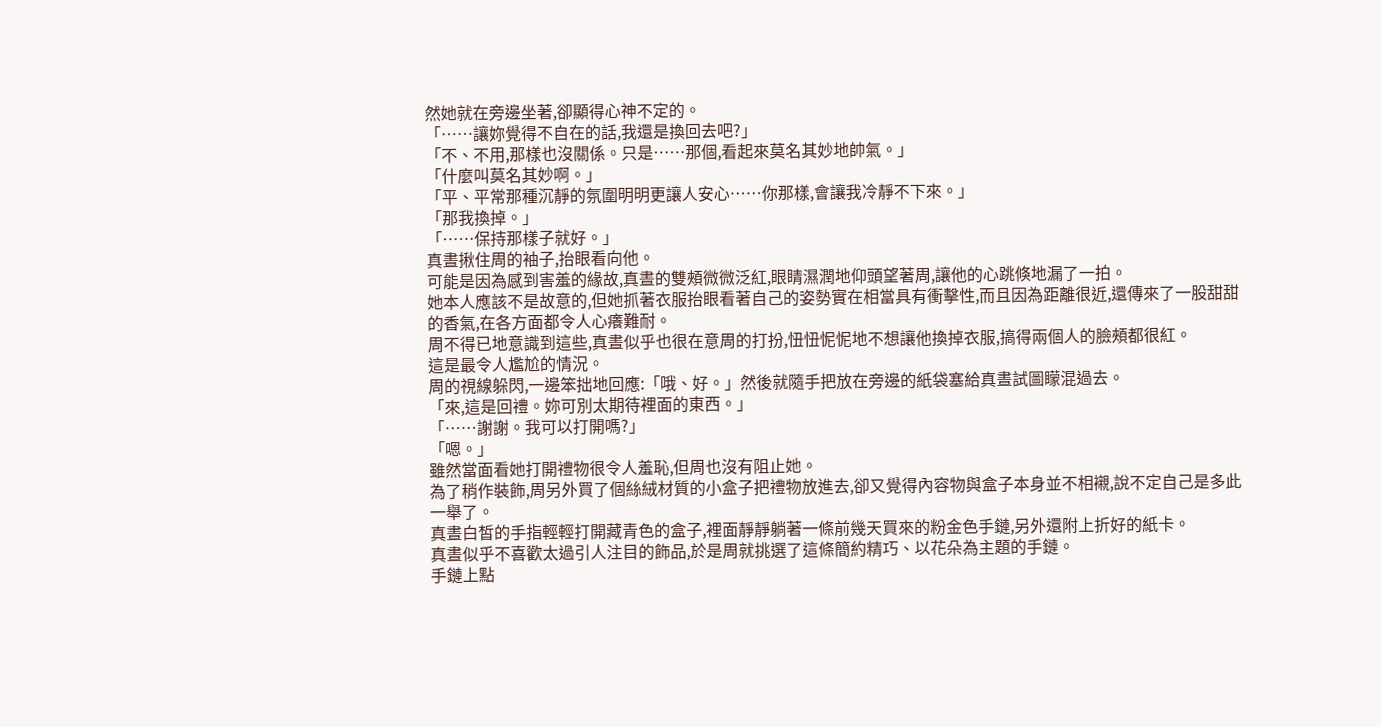然她就在旁邊坐著,卻顯得心神不定的。
「……讓妳覺得不自在的話,我還是換回去吧?」
「不、不用,那樣也沒關係。只是……那個,看起來莫名其妙地帥氣。」
「什麼叫莫名其妙啊。」
「平、平常那種沉靜的氛圍明明更讓人安心……你那樣,會讓我冷靜不下來。」
「那我換掉。」
「……保持那樣子就好。」
真晝揪住周的袖子,抬眼看向他。
可能是因為感到害羞的緣故,真晝的雙頰微微泛紅,眼睛濕潤地仰頭望著周,讓他的心跳倏地漏了一拍。
她本人應該不是故意的,但她抓著衣服抬眼看著自己的姿勢實在相當具有衝擊性,而且因為距離很近,還傳來了一股甜甜的香氣,在各方面都令人心癢難耐。
周不得已地意識到這些,真晝似乎也很在意周的打扮,忸忸怩怩地不想讓他換掉衣服,搞得兩個人的臉頰都很紅。
這是最令人尷尬的情況。
周的視線躲閃,一邊笨拙地回應:「哦、好。」然後就隨手把放在旁邊的紙袋塞給真晝試圖矇混過去。
「來,這是回禮。妳可別太期待裡面的東西。」
「……謝謝。我可以打開嗎?」
「嗯。」
雖然當面看她打開禮物很令人羞恥,但周也沒有阻止她。
為了稍作裝飾,周另外買了個絲絨材質的小盒子把禮物放進去,卻又覺得內容物與盒子本身並不相襯,說不定自己是多此一舉了。
真晝白皙的手指輕輕打開藏青色的盒子,裡面靜靜躺著一條前幾天買來的粉金色手鏈,另外還附上折好的紙卡。
真晝似乎不喜歡太過引人注目的飾品,於是周就挑選了這條簡約精巧、以花朵為主題的手鏈。
手鏈上點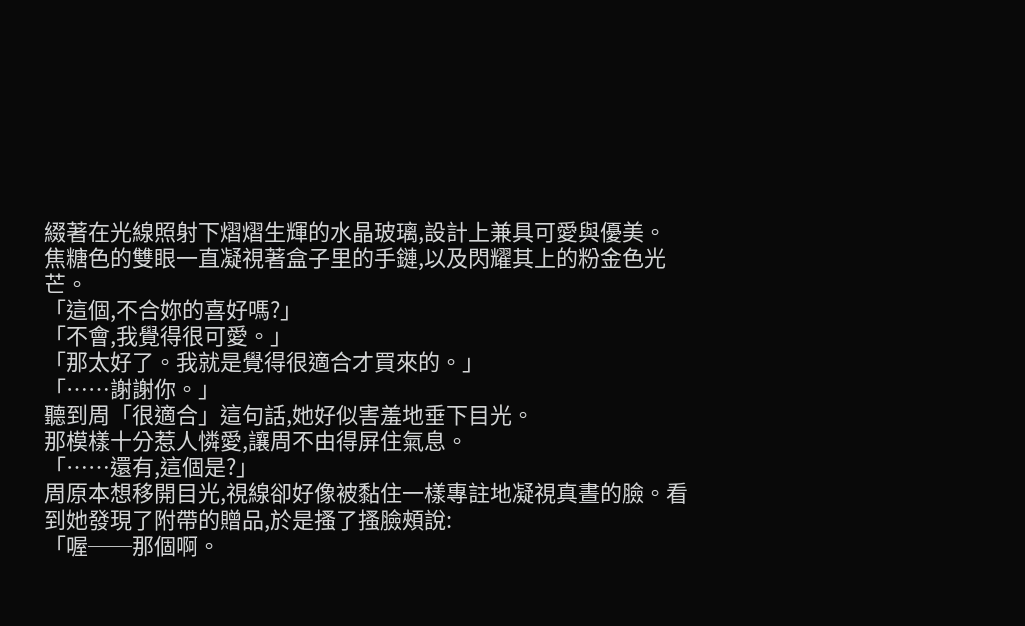綴著在光線照射下熠熠生輝的水晶玻璃,設計上兼具可愛與優美。
焦糖色的雙眼一直凝視著盒子里的手鏈,以及閃耀其上的粉金色光芒。
「這個,不合妳的喜好嗎?」
「不會,我覺得很可愛。」
「那太好了。我就是覺得很適合才買來的。」
「……謝謝你。」
聽到周「很適合」這句話,她好似害羞地垂下目光。
那模樣十分惹人憐愛,讓周不由得屏住氣息。
「……還有,這個是?」
周原本想移開目光,視線卻好像被黏住一樣專註地凝視真晝的臉。看到她發現了附帶的贈品,於是搔了搔臉頰說:
「喔──那個啊。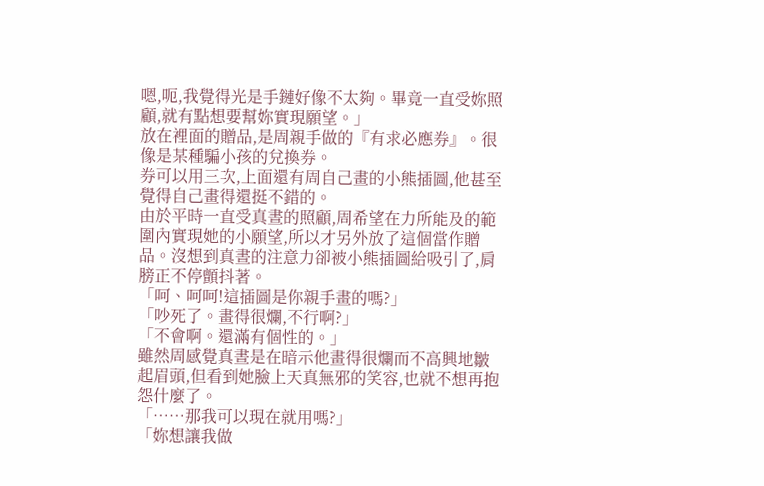嗯,呃,我覺得光是手鏈好像不太夠。畢竟一直受妳照顧,就有點想要幫妳實現願望。」
放在裡面的贈品,是周親手做的『有求必應券』。很像是某種騙小孩的兌換券。
券可以用三次,上面還有周自己畫的小熊插圖,他甚至覺得自己畫得還挺不錯的。
由於平時一直受真晝的照顧,周希望在力所能及的範圍內實現她的小願望,所以才另外放了這個當作贈品。沒想到真晝的注意力卻被小熊插圖給吸引了,肩膀正不停顫抖著。
「呵、呵呵!這插圖是你親手畫的嗎?」
「吵死了。畫得很爛,不行啊?」
「不會啊。還滿有個性的。」
雖然周感覺真晝是在暗示他畫得很爛而不高興地皺起眉頭,但看到她臉上天真無邪的笑容,也就不想再抱怨什麼了。
「……那我可以現在就用嗎?」
「妳想讓我做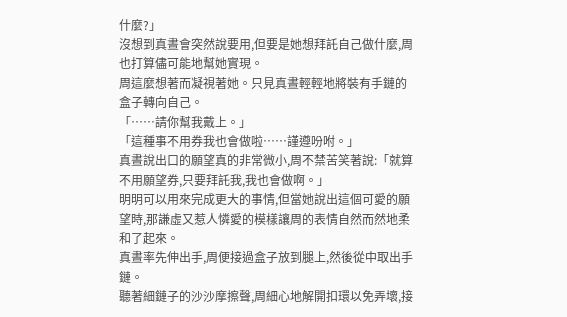什麼?」
沒想到真晝會突然說要用,但要是她想拜託自己做什麼,周也打算儘可能地幫她實現。
周這麼想著而凝視著她。只見真晝輕輕地將裝有手鏈的盒子轉向自己。
「……請你幫我戴上。」
「這種事不用券我也會做啦……謹遵吩咐。」
真晝說出口的願望真的非常微小,周不禁苦笑著說:「就算不用願望券,只要拜託我,我也會做啊。」
明明可以用來完成更大的事情,但當她說出這個可愛的願望時,那謙虛又惹人憐愛的模樣讓周的表情自然而然地柔和了起來。
真晝率先伸出手,周便接過盒子放到腿上,然後從中取出手鏈。
聽著細鏈子的沙沙摩擦聲,周細心地解開扣環以免弄壞,接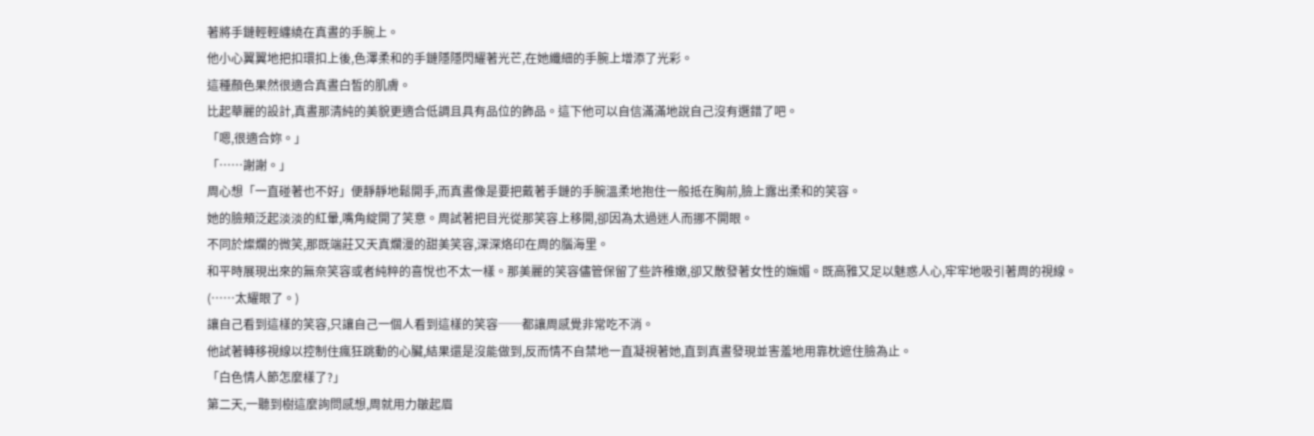著將手鏈輕輕纏繞在真晝的手腕上。
他小心翼翼地把扣環扣上後,色澤柔和的手鏈隱隱閃耀著光芒,在她纖細的手腕上增添了光彩。
這種顏色果然很適合真晝白皙的肌膚。
比起華麗的設計,真晝那清純的美貌更適合低調且具有品位的飾品。這下他可以自信滿滿地說自己沒有選錯了吧。
「嗯,很適合妳。」
「……謝謝。」
周心想「一直碰著也不好」便靜靜地鬆開手,而真晝像是要把戴著手鏈的手腕溫柔地抱住一般抵在胸前,臉上露出柔和的笑容。
她的臉頰泛起淡淡的紅暈,嘴角綻開了笑意。周試著把目光從那笑容上移開,卻因為太過迷人而挪不開眼。
不同於燦爛的微笑,那既端莊又天真爛漫的甜美笑容,深深烙印在周的腦海里。
和平時展現出來的無奈笑容或者純粹的喜悅也不太一樣。那美麗的笑容儘管保留了些許稚嫩,卻又散發著女性的嫵媚。既高雅又足以魅惑人心,牢牢地吸引著周的視線。
(……太耀眼了。)
讓自己看到這樣的笑容,只讓自己一個人看到這樣的笑容──都讓周感覺非常吃不消。
他試著轉移視線以控制住瘋狂跳動的心臟,結果還是沒能做到,反而情不自禁地一直凝視著她,直到真晝發現並害羞地用靠枕遮住臉為止。
「白色情人節怎麼樣了?」
第二天,一聽到樹這麼詢問感想,周就用力皺起眉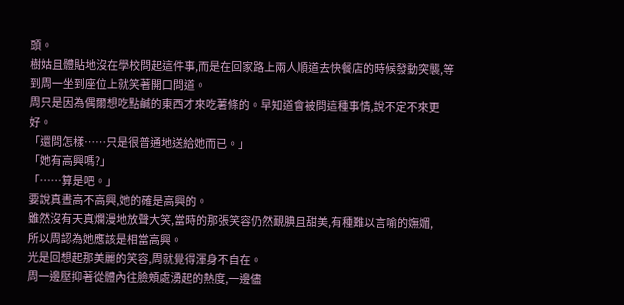頭。
樹姑且體貼地沒在學校問起這件事,而是在回家路上兩人順道去快餐店的時候發動突襲,等到周一坐到座位上就笑著開口問道。
周只是因為偶爾想吃點鹹的東西才來吃薯條的。早知道會被問這種事情,說不定不來更好。
「還問怎樣……只是很普通地送給她而已。」
「她有高興嗎?」
「……算是吧。」
要說真晝高不高興,她的確是高興的。
雖然沒有天真爛漫地放聲大笑,當時的那張笑容仍然靦腆且甜美,有種難以言喻的嫵媚,
所以周認為她應該是相當高興。
光是回想起那美麗的笑容,周就覺得渾身不自在。
周一邊壓抑著從體內往臉頰處湧起的熱度,一邊儘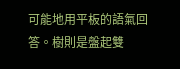可能地用平板的語氣回答。樹則是盤起雙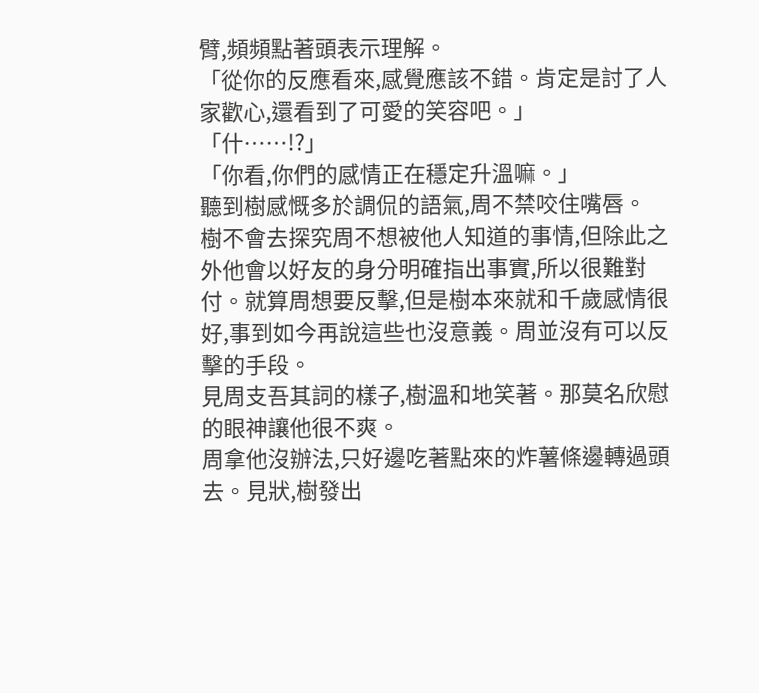臂,頻頻點著頭表示理解。
「從你的反應看來,感覺應該不錯。肯定是討了人家歡心,還看到了可愛的笑容吧。」
「什……!?」
「你看,你們的感情正在穩定升溫嘛。」
聽到樹感慨多於調侃的語氣,周不禁咬住嘴唇。
樹不會去探究周不想被他人知道的事情,但除此之外他會以好友的身分明確指出事實,所以很難對付。就算周想要反擊,但是樹本來就和千歲感情很好,事到如今再說這些也沒意義。周並沒有可以反擊的手段。
見周支吾其詞的樣子,樹溫和地笑著。那莫名欣慰的眼神讓他很不爽。
周拿他沒辦法,只好邊吃著點來的炸薯條邊轉過頭去。見狀,樹發出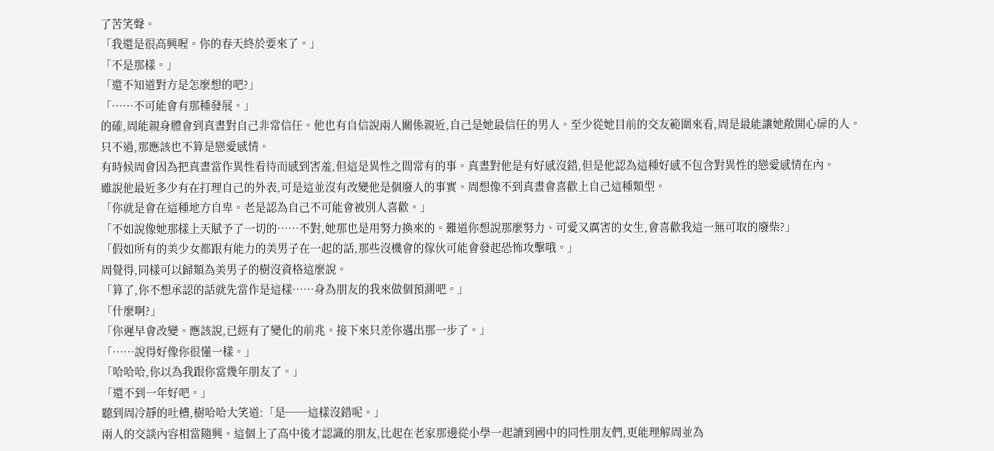了苦笑聲。
「我還是很高興喔。你的春天終於要來了。」
「不是那樣。」
「還不知道對方是怎麼想的吧?」
「……不可能會有那種發展。」
的確,周能親身體會到真晝對自己非常信任。他也有自信說兩人關係親近,自己是她最信任的男人。至少從她目前的交友範圍來看,周是最能讓她敞開心扉的人。
只不過,那應該也不算是戀愛感情。
有時候周會因為把真晝當作異性看待而感到害羞,但這是異性之間常有的事。真晝對他是有好感沒錯,但是他認為這種好感不包含對異性的戀愛感情在內。
雖說他最近多少有在打理自己的外表,可是這並沒有改變他是個廢人的事實。周想像不到真晝會喜歡上自己這種類型。
「你就是會在這種地方自卑。老是認為自己不可能會被別人喜歡。」
「不如說像她那樣上天賦予了一切的……不對,她那也是用努力換來的。難道你想說那麼努力、可愛又厲害的女生,會喜歡我這一無可取的廢柴?」
「假如所有的美少女都跟有能力的美男子在一起的話,那些沒機會的傢伙可能會發起恐怖攻擊哦。」
周覺得,同樣可以歸類為美男子的樹沒資格這麼說。
「算了,你不想承認的話就先當作是這樣……身為朋友的我來做個預測吧。」
「什麼啊?」
「你遲早會改變。應該說,已經有了變化的前兆。接下來只差你邁出那一步了。」
「……說得好像你很懂一樣。」
「哈哈哈,你以為我跟你當幾年朋友了。」
「還不到一年好吧。」
聽到周冷靜的吐槽,樹哈哈大笑道:「是──這樣沒錯呢。」
兩人的交談內容相當隨興。這個上了高中後才認識的朋友,比起在老家那邊從小學一起讀到國中的同性朋友們,更能理解周並為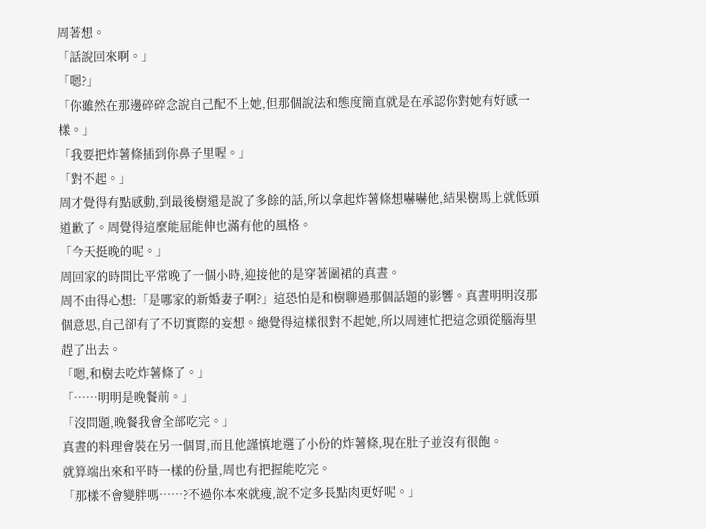周著想。
「話說回來啊。」
「嗯?」
「你雖然在那邊碎碎念說自己配不上她,但那個說法和態度簡直就是在承認你對她有好感一樣。」
「我要把炸薯條插到你鼻子里喔。」
「對不起。」
周才覺得有點感動,到最後樹還是說了多餘的話,所以拿起炸薯條想嚇嚇他,結果樹馬上就低頭道歉了。周覺得這麼能屈能伸也滿有他的風格。
「今天挺晚的呢。」
周回家的時間比平常晚了一個小時,迎接他的是穿著圍裙的真晝。
周不由得心想:「是哪家的新婚妻子啊?」這恐怕是和樹聊過那個話題的影響。真晝明明沒那個意思,自己卻有了不切實際的妄想。總覺得這樣很對不起她,所以周連忙把這念頭從腦海里趕了出去。
「嗯,和樹去吃炸薯條了。」
「……明明是晚餐前。」
「沒問題,晚餐我會全部吃完。」
真晝的料理會裝在另一個胃,而且他謹慎地選了小份的炸薯條,現在肚子並沒有很飽。
就算端出來和平時一樣的份量,周也有把握能吃完。
「那樣不會變胖嗎……?不過你本來就瘦,說不定多長點肉更好呢。」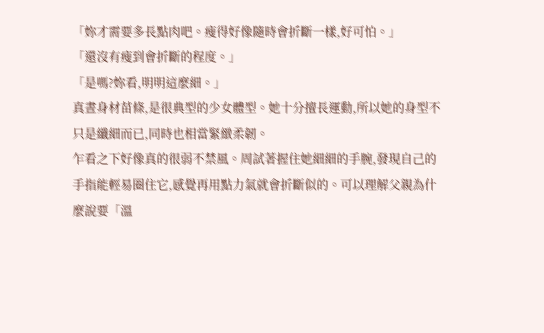「妳才需要多長點肉吧。瘦得好像隨時會折斷一樣,好可怕。」
「還沒有瘦到會折斷的程度。」
「是嗎?妳看,明明這麼細。」
真晝身材苗條,是很典型的少女體型。她十分擅長運動,所以她的身型不只是纖細而已,同時也相當緊緻柔韌。
乍看之下好像真的很弱不禁風。周試著握住她細細的手腕,發現自己的手指能輕易圈住它,感覺再用點力氣就會折斷似的。可以理解父親為什麼說要「溫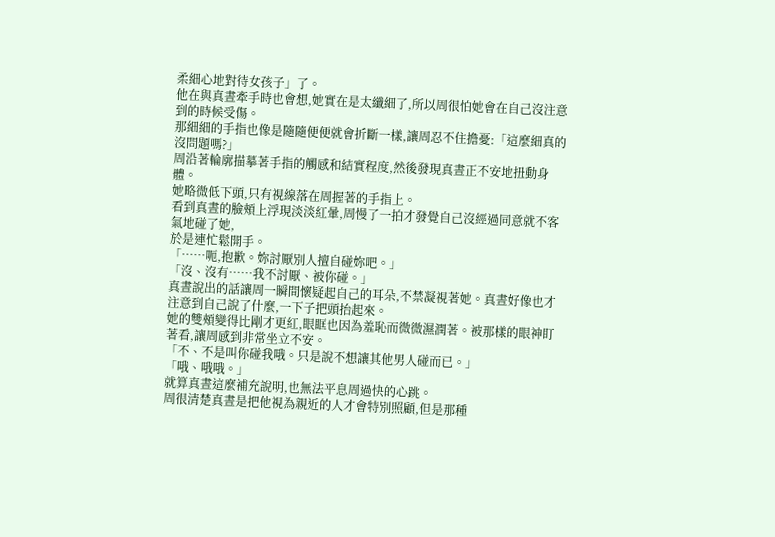柔細心地對待女孩子」了。
他在與真晝牽手時也會想,她實在是太纖細了,所以周很怕她會在自己沒注意到的時候受傷。
那細細的手指也像是隨隨便便就會折斷一樣,讓周忍不住擔憂:「這麼細真的沒問題嗎?」
周沿著輪廓描摹著手指的觸感和結實程度,然後發現真晝正不安地扭動身體。
她略微低下頭,只有視線落在周握著的手指上。
看到真晝的臉頰上浮現淡淡紅暈,周慢了一拍才發覺自己沒經過同意就不客氣地碰了她,
於是連忙鬆開手。
「……呃,抱歉。妳討厭別人擅自碰妳吧。」
「沒、沒有……我不討厭、被你碰。」
真晝說出的話讓周一瞬間懷疑起自己的耳朵,不禁凝視著她。真晝好像也才注意到自己說了什麼,一下子把頭抬起來。
她的雙頰變得比剛才更紅,眼眶也因為羞恥而微微濕潤著。被那樣的眼神盯著看,讓周感到非常坐立不安。
「不、不是叫你碰我哦。只是說不想讓其他男人碰而已。」
「哦、哦哦。」
就算真晝這麼補充說明,也無法平息周過快的心跳。
周很清楚真晝是把他視為親近的人才會特別照顧,但是那種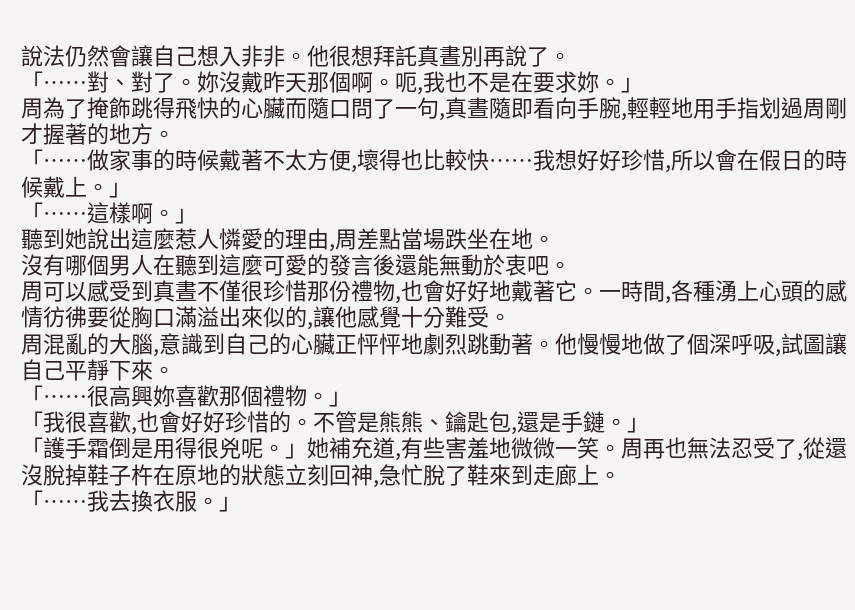說法仍然會讓自己想入非非。他很想拜託真晝別再說了。
「……對、對了。妳沒戴昨天那個啊。呃,我也不是在要求妳。」
周為了掩飾跳得飛快的心臟而隨口問了一句,真晝隨即看向手腕,輕輕地用手指划過周剛才握著的地方。
「……做家事的時候戴著不太方便,壞得也比較快……我想好好珍惜,所以會在假日的時候戴上。」
「……這樣啊。」
聽到她說出這麼惹人憐愛的理由,周差點當場跌坐在地。
沒有哪個男人在聽到這麼可愛的發言後還能無動於衷吧。
周可以感受到真晝不僅很珍惜那份禮物,也會好好地戴著它。一時間,各種湧上心頭的感情彷彿要從胸口滿溢出來似的,讓他感覺十分難受。
周混亂的大腦,意識到自己的心臟正怦怦地劇烈跳動著。他慢慢地做了個深呼吸,試圖讓自己平靜下來。
「……很高興妳喜歡那個禮物。」
「我很喜歡,也會好好珍惜的。不管是熊熊、鑰匙包,還是手鏈。」
「護手霜倒是用得很兇呢。」她補充道,有些害羞地微微一笑。周再也無法忍受了,從還沒脫掉鞋子杵在原地的狀態立刻回神,急忙脫了鞋來到走廊上。
「……我去換衣服。」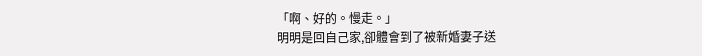「啊、好的。慢走。」
明明是回自己家,卻體會到了被新婚妻子送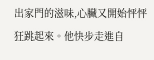出家門的滋味,心臟又開始怦怦狂跳起來。他快步走進自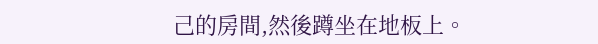己的房間,然後蹲坐在地板上。